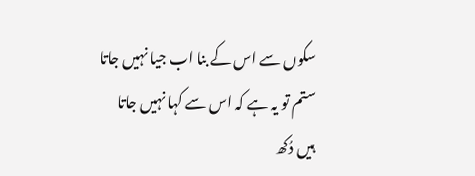سکوں سے اس کے بنا اب جیا نہیں جاتا
ستم تو یہ ہے کہ اس سے کہا نہیں جاتا
ہیں دُکھ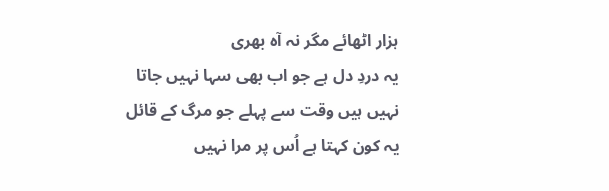ہزار اٹھائے مگر نہ آہ بھری
یہ دردِ دل ہے جو اب بھی سہا نہیں جاتا
نہیں ہیں وقت سے پہلے جو مرگ کے قائل
یہ کون کہتا ہے اُس پر مرا نہیں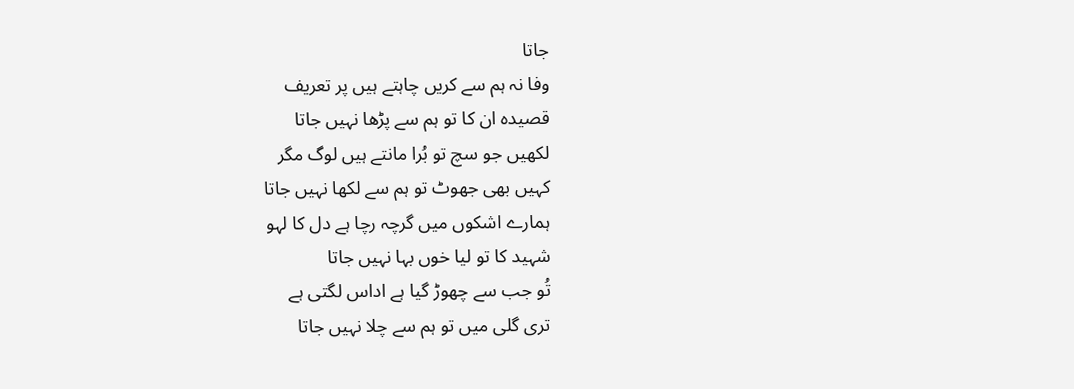جاتا
وفا نہ ہم سے کریں چاہتے ہیں پر تعریف
قصیدہ ان کا تو ہم سے پڑھا نہیں جاتا
لکھیں جو سچ تو بُرا مانتے ہیں لوگ مگر
کہیں بھی جھوٹ تو ہم سے لکھا نہیں جاتا
ہمارے اشکوں میں گرچہ رچا ہے دل کا لہو
شہید کا تو لیا خوں بہا نہیں جاتا
تُو جب سے چھوڑ گیا ہے اداس لگتی ہے
تری گلی میں تو ہم سے چلا نہیں جاتا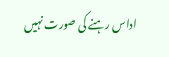اداس رہنے کی صورت نہیں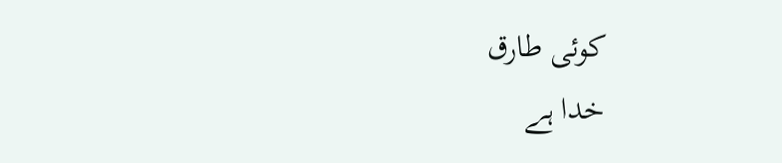کوئی طارق
خدا ہے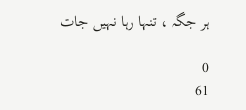ہر جگہ ، تنہا رہا نہیں جات

0
61